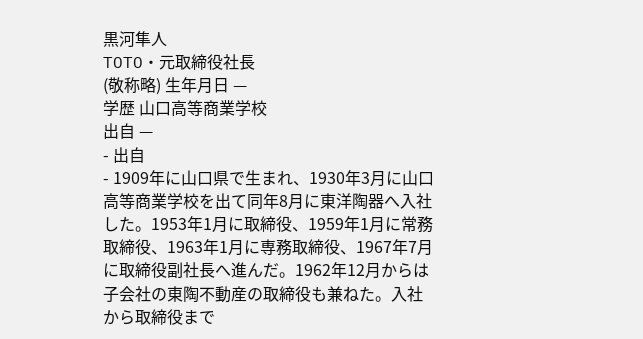黒河隼人
TOTO・元取締役社長
(敬称略) 生年月日 —
学歴 山口高等商業学校
出自 —
- 出自
- 1909年に山口県で生まれ、1930年3月に山口高等商業学校を出て同年8月に東洋陶器へ入社した。1953年1月に取締役、1959年1月に常務取締役、1963年1月に専務取締役、1967年7月に取締役副社長へ進んだ。1962年12月からは子会社の東陶不動産の取締役も兼ねた。入社から取締役まで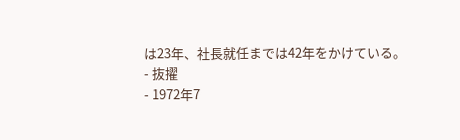は23年、社長就任までは42年をかけている。
- 抜擢
- 1972年7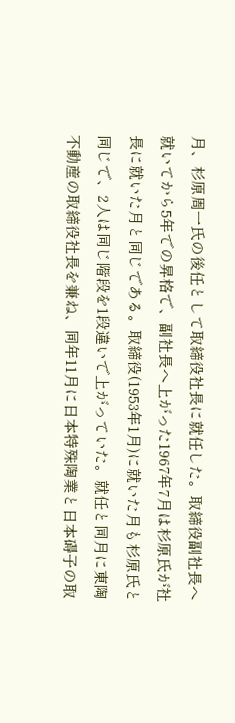月、杉原周一氏の後任として取締役社長に就任した。取締役副社長へ就いてから5年での昇格で、副社長へ上がった1967年7月は杉原氏が社長に就いた月と同じである。取締役(1953年1月)に就いた月も杉原氏と同じで、2人は同じ階段を1段違いで上がっていた。就任と同月に東陶不動産の取締役社長を兼ね、同年11月に日本特殊陶業と日本碍子の取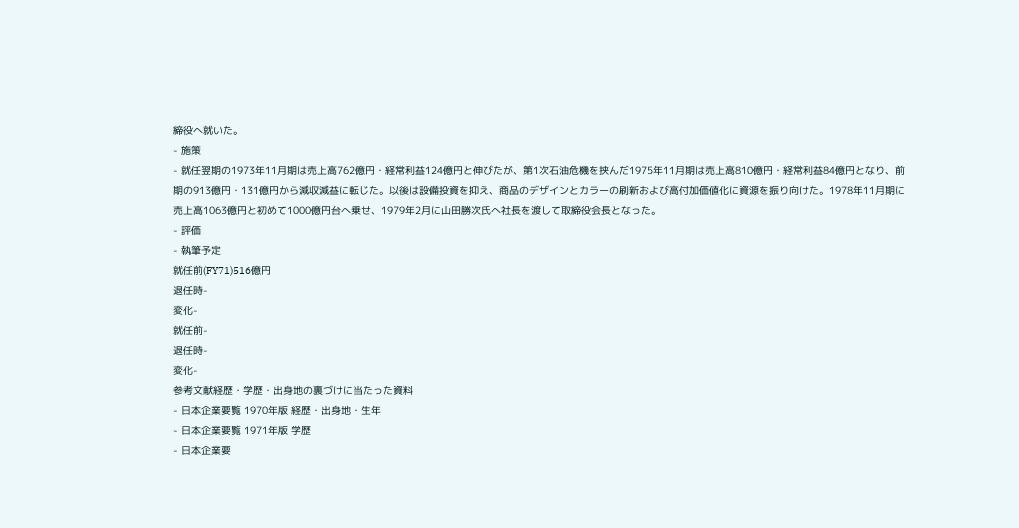締役へ就いた。
- 施策
- 就任翌期の1973年11月期は売上高762億円・経常利益124億円と伸びたが、第1次石油危機を挟んだ1975年11月期は売上高810億円・経常利益84億円となり、前期の913億円・131億円から減収減益に転じた。以後は設備投資を抑え、商品のデザインとカラーの刷新および高付加価値化に資源を振り向けた。1978年11月期に売上高1063億円と初めて1000億円台へ乗せ、1979年2月に山田勝次氏へ社長を渡して取締役会長となった。
- 評価
- 執筆予定
就任前(FY71)516億円
退任時-
変化-
就任前-
退任時-
変化-
参考文献経歴・学歴・出身地の裏づけに当たった資料
- 日本企業要覧 1970年版 経歴・出身地・生年
- 日本企業要覧 1971年版 学歴
- 日本企業要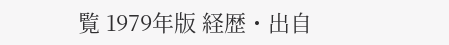覧 1979年版 経歴・出自